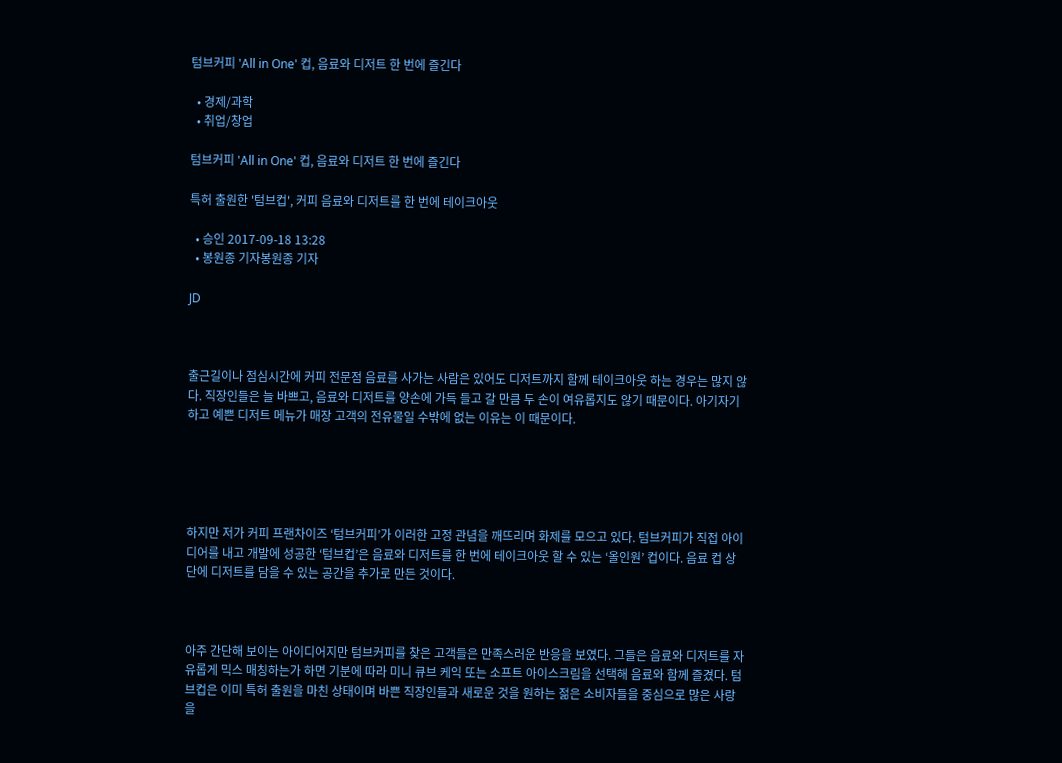텀브커피 'All in One' 컵, 음료와 디저트 한 번에 즐긴다

  • 경제/과학
  • 취업/창업

텀브커피 'All in One' 컵, 음료와 디저트 한 번에 즐긴다

특허 출원한 '텀브컵', 커피 음료와 디저트를 한 번에 테이크아웃

  • 승인 2017-09-18 13:28
  • 봉원종 기자봉원종 기자

JD



출근길이나 점심시간에 커피 전문점 음료를 사가는 사람은 있어도 디저트까지 함께 테이크아웃 하는 경우는 많지 않다. 직장인들은 늘 바쁘고, 음료와 디저트를 양손에 가득 들고 갈 만큼 두 손이 여유롭지도 않기 때문이다. 아기자기하고 예쁜 디저트 메뉴가 매장 고객의 전유물일 수밖에 없는 이유는 이 때문이다.





하지만 저가 커피 프랜차이즈 ‘텀브커피’가 이러한 고정 관념을 깨뜨리며 화제를 모으고 있다. 텀브커피가 직접 아이디어를 내고 개발에 성공한 ‘텀브컵’은 음료와 디저트를 한 번에 테이크아웃 할 수 있는 ‘올인원’ 컵이다. 음료 컵 상단에 디저트를 담을 수 있는 공간을 추가로 만든 것이다.



아주 간단해 보이는 아이디어지만 텀브커피를 찾은 고객들은 만족스러운 반응을 보였다. 그들은 음료와 디저트를 자유롭게 믹스 매칭하는가 하면 기분에 따라 미니 큐브 케익 또는 소프트 아이스크림을 선택해 음료와 함께 즐겼다. 텀브컵은 이미 특허 출원을 마친 상태이며 바쁜 직장인들과 새로운 것을 원하는 젊은 소비자들을 중심으로 많은 사랑을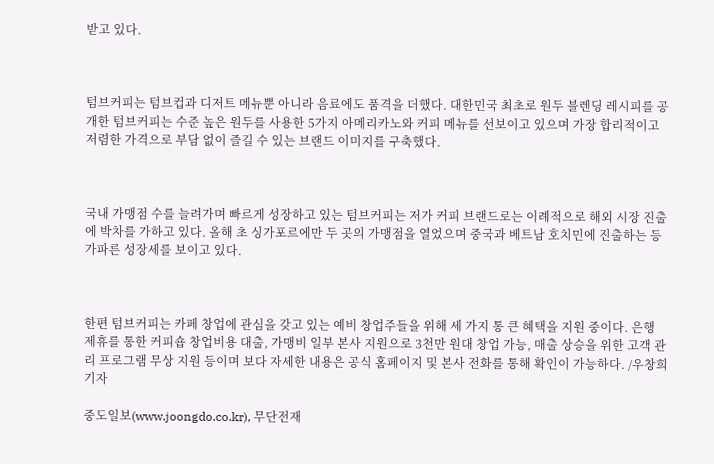받고 있다.



텀브커피는 텀브컵과 디저트 메뉴뿐 아니라 음료에도 품격을 더했다. 대한민국 최초로 원두 블렌딩 레시피를 공개한 텀브커피는 수준 높은 원두를 사용한 5가지 아메리카노와 커피 메뉴를 선보이고 있으며 가장 합리적이고 저렴한 가격으로 부담 없이 즐길 수 있는 브랜드 이미지를 구축했다.



국내 가맹점 수를 늘려가며 빠르게 성장하고 있는 텀브커피는 저가 커피 브랜드로는 이례적으로 해외 시장 진출에 박차를 가하고 있다. 올해 초 싱가포르에만 두 곳의 가맹점을 열었으며 중국과 베트남 호치민에 진출하는 등 가파른 성장세를 보이고 있다.



한편 텀브커피는 카페 창업에 관심을 갖고 있는 예비 창업주들을 위해 세 가지 통 큰 혜택을 지원 중이다. 은행 제휴를 통한 커피숍 창업비용 대출, 가맹비 일부 본사 지원으로 3천만 원대 창업 가능, 매출 상승을 위한 고객 관리 프로그램 무상 지원 등이며 보다 자세한 내용은 공식 홈페이지 및 본사 전화를 통해 확인이 가능하다. /우창희 기자

중도일보(www.joongdo.co.kr), 무단전재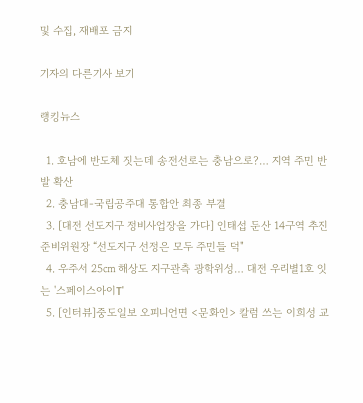및 수집, 재배포 금지

기자의 다른기사 보기

랭킹뉴스

  1. 호남에 반도체 짓는데 송전선로는 충남으로?… 지역 주민 반발 확산
  2. 충남대-국립공주대 통합안 최종 부결
  3. [대전 선도지구 정비사업장을 가다] 인태섭 둔산 14구역 추진준비위원장 “선도지구 선정은 모두 주민들 덕"
  4. 우주서 25㎝ 해상도 지구관측 광학위성… 대전 우리별1호 잇는 '스페이스아이T'
  5. [인터뷰]중도일보 오피니언면 <문화인> 칼럼 쓰는 이희성 교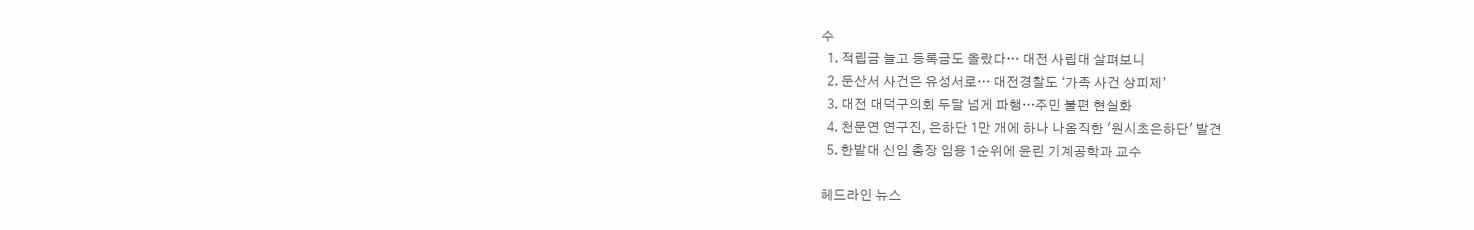수
  1. 적립금 늘고 등록금도 올랐다… 대전 사립대 살펴보니
  2. 둔산서 사건은 유성서로… 대전경찰도 ‘가족 사건 상피제’
  3. 대전 대덕구의회 두달 넘게 파행…주민 불편 현실화
  4. 천문연 연구진, 은하단 1만 개에 하나 나옴직한 '원시초은하단' 발견
  5. 한밭대 신임 총장 임용 1순위에 윤린 기계공학과 교수

헤드라인 뉴스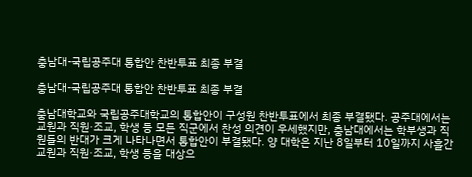충남대-국립공주대 통합안 찬반투표 최종 부결

충남대-국립공주대 통합안 찬반투표 최종 부결

충남대학교와 국립공주대학교의 통합안이 구성원 찬반투표에서 최종 부결됐다. 공주대에서는 교원과 직원·조교, 학생 등 모든 직군에서 찬성 의견이 우세했지만, 충남대에서는 학부생과 직원들의 반대가 크게 나타나면서 통합안이 부결됐다. 양 대학은 지난 8일부터 10일까지 사흘간 교원과 직원·조교, 학생 등을 대상으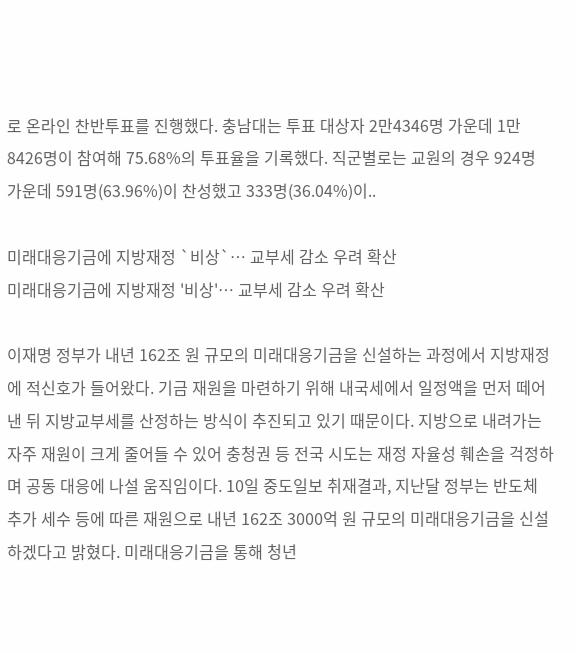로 온라인 찬반투표를 진행했다. 충남대는 투표 대상자 2만4346명 가운데 1만8426명이 참여해 75.68%의 투표율을 기록했다. 직군별로는 교원의 경우 924명 가운데 591명(63.96%)이 찬성했고 333명(36.04%)이..

미래대응기금에 지방재정 `비상`… 교부세 감소 우려 확산
미래대응기금에 지방재정 '비상'… 교부세 감소 우려 확산

이재명 정부가 내년 162조 원 규모의 미래대응기금을 신설하는 과정에서 지방재정에 적신호가 들어왔다. 기금 재원을 마련하기 위해 내국세에서 일정액을 먼저 떼어낸 뒤 지방교부세를 산정하는 방식이 추진되고 있기 때문이다. 지방으로 내려가는 자주 재원이 크게 줄어들 수 있어 충청권 등 전국 시도는 재정 자율성 훼손을 걱정하며 공동 대응에 나설 움직임이다. 10일 중도일보 취재결과, 지난달 정부는 반도체 추가 세수 등에 따른 재원으로 내년 162조 3000억 원 규모의 미래대응기금을 신설하겠다고 밝혔다. 미래대응기금을 통해 청년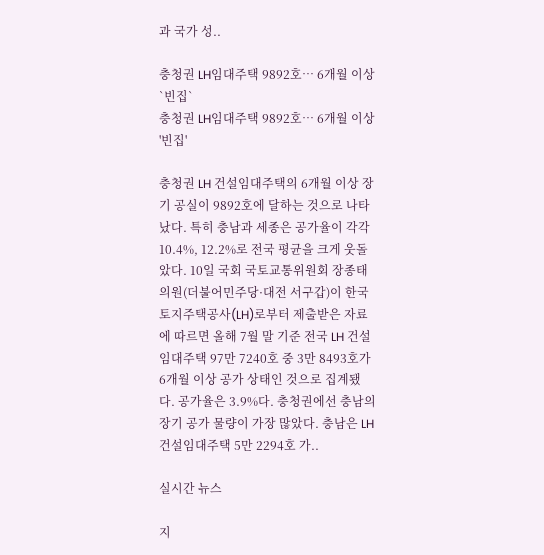과 국가 성..

충청권 LH임대주택 9892호… 6개월 이상 `빈집`
충청권 LH임대주택 9892호… 6개월 이상 '빈집'

충청권 LH 건설임대주택의 6개월 이상 장기 공실이 9892호에 달하는 것으로 나타났다. 특히 충남과 세종은 공가율이 각각 10.4%, 12.2%로 전국 평균을 크게 웃돌았다. 10일 국회 국토교통위원회 장종태 의원(더불어민주당·대전 서구갑)이 한국토지주택공사(LH)로부터 제출받은 자료에 따르면 올해 7월 말 기준 전국 LH 건설임대주택 97만 7240호 중 3만 8493호가 6개월 이상 공가 상태인 것으로 집계됐다. 공가율은 3.9%다. 충청권에선 충남의 장기 공가 물량이 가장 많았다. 충남은 LH 건설임대주택 5만 2294호 가..

실시간 뉴스

지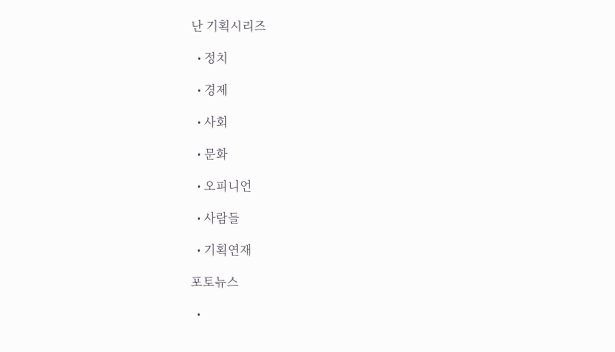난 기획시리즈

  • 정치

  • 경제

  • 사회

  • 문화

  • 오피니언

  • 사람들

  • 기획연재

포토뉴스

  •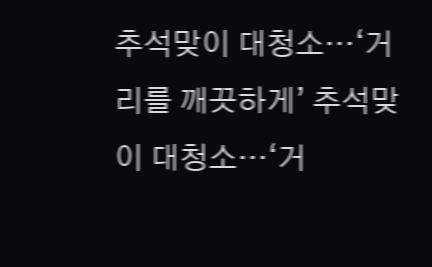추석맞이 대청소…‘거리를 깨끗하게’ 추석맞이 대청소…‘거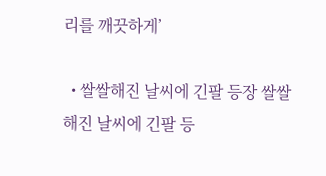리를 깨끗하게’

  • 쌀쌀해진 날씨에 긴팔 등장 쌀쌀해진 날씨에 긴팔 등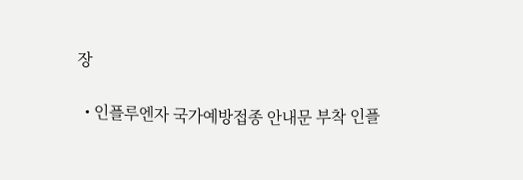장

  • 인플루엔자 국가예방접종 안내문 부착 인플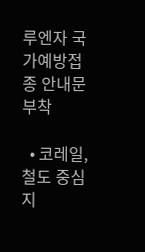루엔자 국가예방접종 안내문 부착

  • 코레일, 철도 중심 지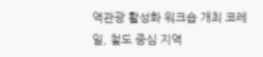역관광 활성화 워크숍 개최 코레일, 철도 중심 지역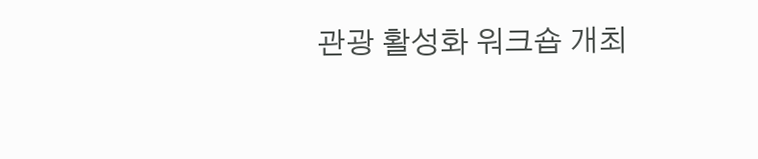관광 활성화 워크숍 개최